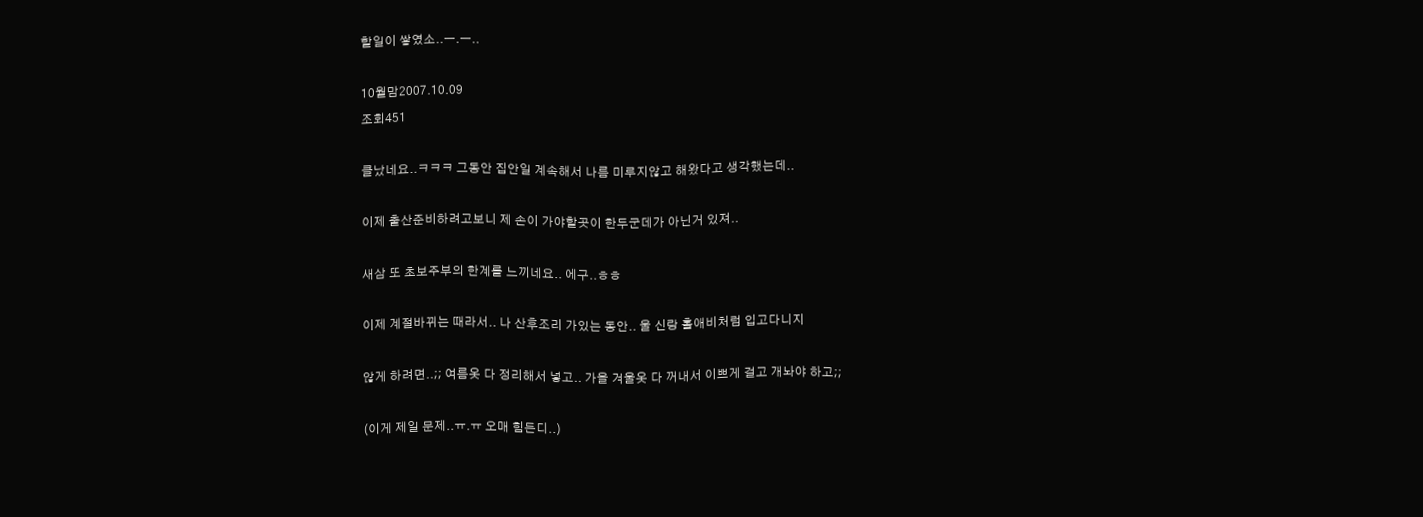할일이 쌓였소..ㅡ.ㅡ..

10월맘2007.10.09
조회451

클났네요..ㅋㅋㅋ 그동안 집안일 계속해서 나름 미루지않고 해왔다고 생각했는데..

이제 출산준비하려고보니 제 손이 가야할곳이 한두군데가 아닌거 있져..

새삼 또 초보주부의 한계를 느끼네요.. 에구..ㅎㅎ

이제 계절바뀌는 때라서.. 나 산후조리 가있는 동안.. 울 신랑 홀애비처럼 입고다니지

않게 하려면..;; 여름옷 다 정리해서 넣고.. 가을 겨울옷 다 꺼내서 이쁘게 걸고 개놔야 하고;;

(이게 제일 문제..ㅠ.ㅠ 오매 힘든디..)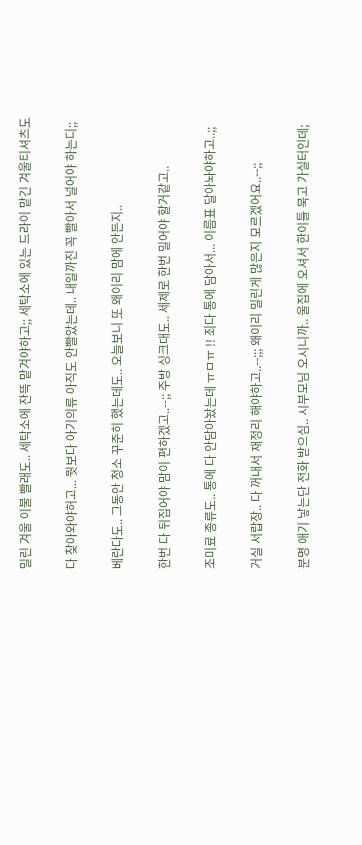밀린 겨울 이불 빨래도.. 세탁소에 잔뜩 맡겨야하고;; 세탁소에 있는 드라이 맡긴 겨울티셔츠도

다 찾아와야허고... 뭣보다 아기의류 아직도 안빨았는데.. 내일까진 꼭 빨아서 널어야 하는디;;

베란다도.. 그동안 청소 꾸준히 했는데도.. 오늘보니 또 왜이리 맘에 안든지..

한번 다 뒤집어야 맘이 편하겠고..--;; 주방 싱크대도.. 세제로 한번 밀어야 할거같고..

조미료 종류도.. 통에 다 안담아놨는데 ㅠㅁㅠ !! 죄다 통에 담아서... 이름표 달아놔야하고..;;

거실 서랍장.. 다 꺼내서 재정리 해야하고..--;;; 왜이리 밀린게 많은지 모르겠어요..--;;

분명 애기 낳는단 전화 받으심.. 시부모님 오시니까.. 울집에 오셔서 한이틀 묵고 가실터인데;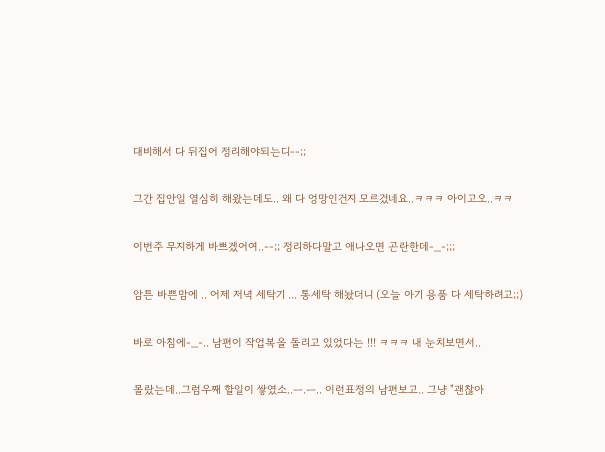대비해서 다 뒤집어 정리해야되는디--;;

그간 집안일 열심히 해왔는데도.. 왜 다 엉망인건지 모르겄네요..ㅋㅋㅋ 아이고오..ㅋㅋ

이번주 무지하게 바쁘겠어여..--;; 정리하다말고 애나오면 곤란한데-_-;;;

암튼 바쁜맘에 .. 어제 저녁 세탁기 ... 통세탁 해놨더니 (오늘 아기 용품 다 세탁하려고;;)

바로 아침에-_-.. 남편이 작업복을 돌리고 있었다는 !!! ㅋㅋㅋ 내 눈치보면서..

몰랐는데..그럼우째 할일이 쌓였소..ㅡ.ㅡ.. 이런표정의 남편보고.. 그냥 "괜찮아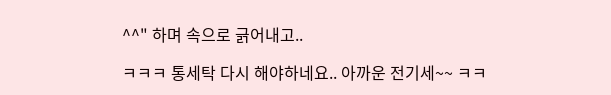^^" 하며 속으로 긁어내고..

ㅋㅋㅋ 통세탁 다시 해야하네요.. 아까운 전기세~~ ㅋㅋ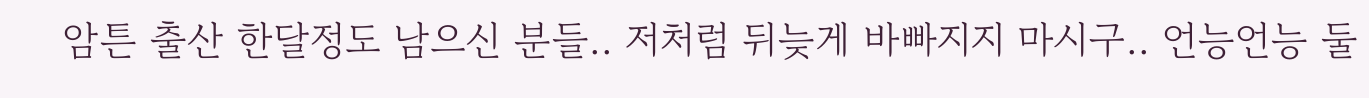암튼 출산 한달정도 남으신 분들.. 저처럼 뒤늦게 바빠지지 마시구.. 언능언능 둘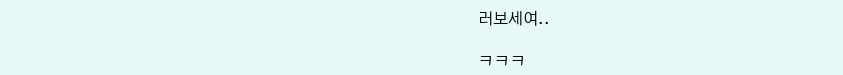러보세여..

ㅋㅋㅋ